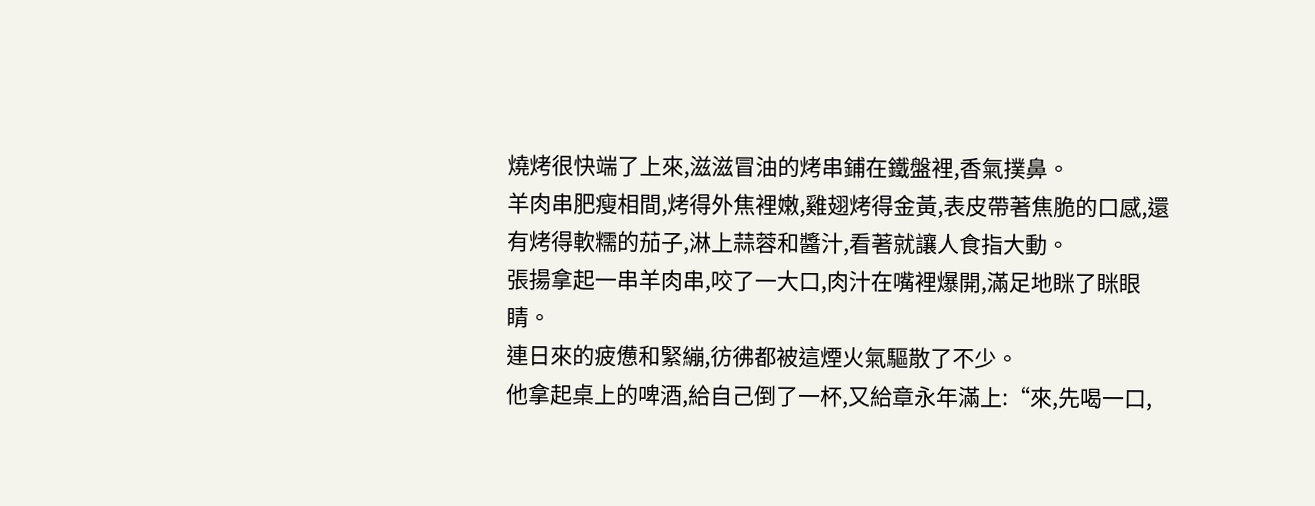燒烤很快端了上來,滋滋冒油的烤串鋪在鐵盤裡,香氣撲鼻。
羊肉串肥瘦相間,烤得外焦裡嫩,雞翅烤得金黃,表皮帶著焦脆的口感,還有烤得軟糯的茄子,淋上蒜蓉和醬汁,看著就讓人食指大動。
張揚拿起一串羊肉串,咬了一大口,肉汁在嘴裡爆開,滿足地眯了眯眼睛。
連日來的疲憊和緊繃,彷彿都被這煙火氣驅散了不少。
他拿起桌上的啤酒,給自己倒了一杯,又給章永年滿上:“來,先喝一口,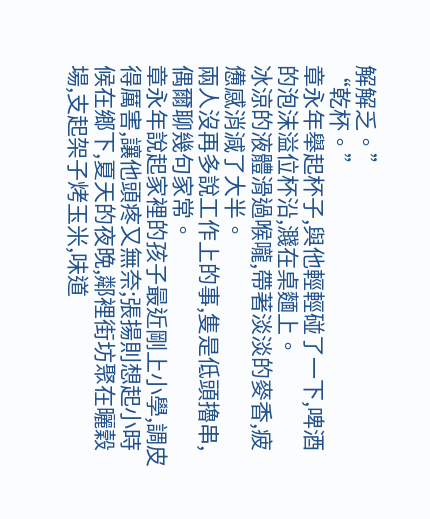解解乏。”
“乾杯。”
章永年舉起杯子,與他輕輕碰了一下,啤酒的泡沫溢位杯沿,濺在桌麵上。
冰涼的液體滑過喉嚨,帶著淡淡的麥香,疲憊感消減了大半。
兩人沒再多說工作上的事,隻是低頭擼串,偶爾聊幾句家常。
章永年說起家裡的孩子最近剛上小學,調皮得厲害,讓他頭疼又無奈;張揚則想起小時候在鄉下,夏天的夜晚,鄰裡街坊聚在曬穀場,支起架子烤玉米,味道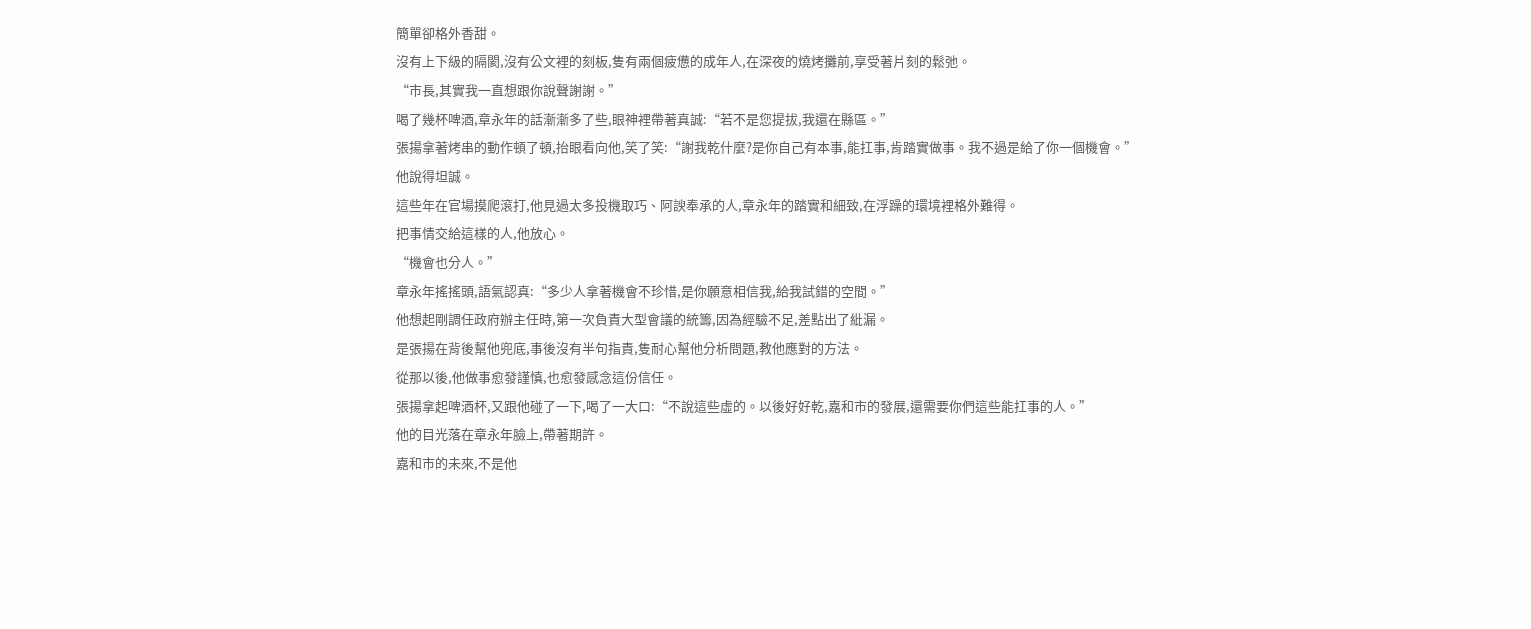簡單卻格外香甜。
沒有上下級的隔閡,沒有公文裡的刻板,隻有兩個疲憊的成年人,在深夜的燒烤攤前,享受著片刻的鬆弛。
“市長,其實我一直想跟你說聲謝謝。”
喝了幾杯啤酒,章永年的話漸漸多了些,眼神裡帶著真誠:“若不是您提拔,我還在縣區。”
張揚拿著烤串的動作頓了頓,抬眼看向他,笑了笑:“謝我乾什麼?是你自己有本事,能扛事,肯踏實做事。我不過是給了你一個機會。”
他說得坦誠。
這些年在官場摸爬滾打,他見過太多投機取巧、阿諛奉承的人,章永年的踏實和細致,在浮躁的環境裡格外難得。
把事情交給這樣的人,他放心。
“機會也分人。”
章永年搖搖頭,語氣認真:“多少人拿著機會不珍惜,是你願意相信我,給我試錯的空間。”
他想起剛調任政府辦主任時,第一次負責大型會議的統籌,因為經驗不足,差點出了紕漏。
是張揚在背後幫他兜底,事後沒有半句指責,隻耐心幫他分析問題,教他應對的方法。
從那以後,他做事愈發謹慎,也愈發感念這份信任。
張揚拿起啤酒杯,又跟他碰了一下,喝了一大口:“不說這些虛的。以後好好乾,嘉和市的發展,還需要你們這些能扛事的人。”
他的目光落在章永年臉上,帶著期許。
嘉和市的未來,不是他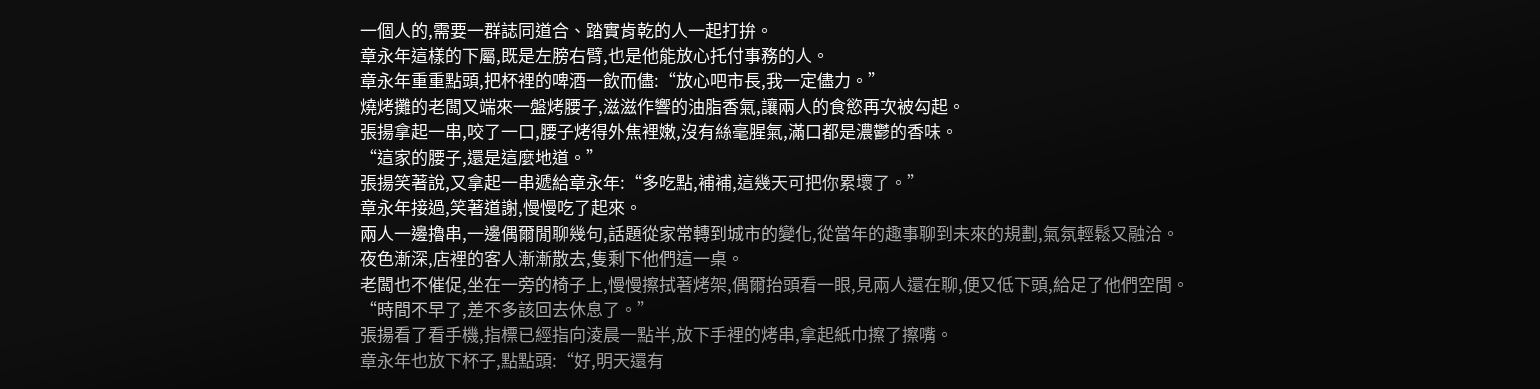一個人的,需要一群誌同道合、踏實肯乾的人一起打拚。
章永年這樣的下屬,既是左膀右臂,也是他能放心托付事務的人。
章永年重重點頭,把杯裡的啤酒一飲而儘:“放心吧市長,我一定儘力。”
燒烤攤的老闆又端來一盤烤腰子,滋滋作響的油脂香氣,讓兩人的食慾再次被勾起。
張揚拿起一串,咬了一口,腰子烤得外焦裡嫩,沒有絲毫腥氣,滿口都是濃鬱的香味。
“這家的腰子,還是這麼地道。”
張揚笑著說,又拿起一串遞給章永年:“多吃點,補補,這幾天可把你累壞了。”
章永年接過,笑著道謝,慢慢吃了起來。
兩人一邊擼串,一邊偶爾閒聊幾句,話題從家常轉到城市的變化,從當年的趣事聊到未來的規劃,氣氛輕鬆又融洽。
夜色漸深,店裡的客人漸漸散去,隻剩下他們這一桌。
老闆也不催促,坐在一旁的椅子上,慢慢擦拭著烤架,偶爾抬頭看一眼,見兩人還在聊,便又低下頭,給足了他們空間。
“時間不早了,差不多該回去休息了。”
張揚看了看手機,指標已經指向淩晨一點半,放下手裡的烤串,拿起紙巾擦了擦嘴。
章永年也放下杯子,點點頭:“好,明天還有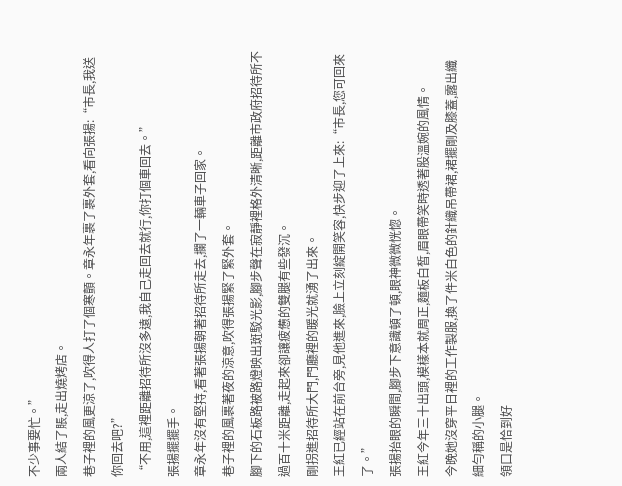不少事要忙。”
兩人結了賬,走出燒烤店。
巷子裡的風更涼了,吹得人打了個寒顫。章永年裹了裹外套,看向張揚:“市長,我送你回去吧?”
“不用,這裡距離招待所沒多遠,我自己走回去就行,你打個車回去。”
張揚擺擺手。
章永年沒有堅持,看著張揚朝著招待所走去,攔了一輛車子回家。
巷子裡的風裹著夜的涼意,吹得張揚緊了緊外套。
腳下的石板路被路燈映出斑駁光影,腳步聲在寂靜裡格外清晰,距離市政府招待所不過百十米距離,走起來卻讓疲憊的雙腿有些發沉。
剛拐進招待所大門,門廳裡的暖光就湧了出來。
王紅已經站在前台旁,見他進來,臉上立刻綻開笑容,快步迎了上來:“市長,您可回來了。”
張揚抬眼的瞬間,腳步下意識頓了頓,眼神微微恍惚。
王紅今年三十出頭,模樣本就周正,麵板白皙,眉眼帶笑時透著股溫婉的風情。
今晚她沒穿平日裡的工作製服,換了件米白色的針織吊帶裙,裙擺剛及膝蓋,露出纖細勻稱的小腿。
領口是恰到好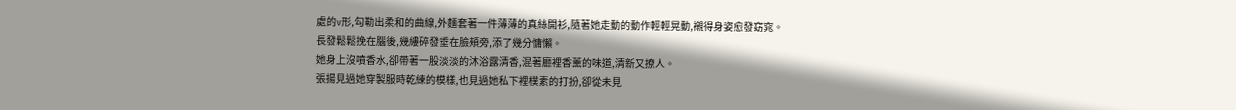處的v形,勾勒出柔和的曲線,外麵套著一件薄薄的真絲開衫,隨著她走動的動作輕輕晃動,襯得身姿愈發窈窕。
長發鬆鬆挽在腦後,幾縷碎發垂在臉頰旁,添了幾分慵懶。
她身上沒噴香水,卻帶著一股淡淡的沐浴露清香,混著廳裡香薰的味道,清新又撩人。
張揚見過她穿製服時乾練的模樣,也見過她私下裡樸素的打扮,卻從未見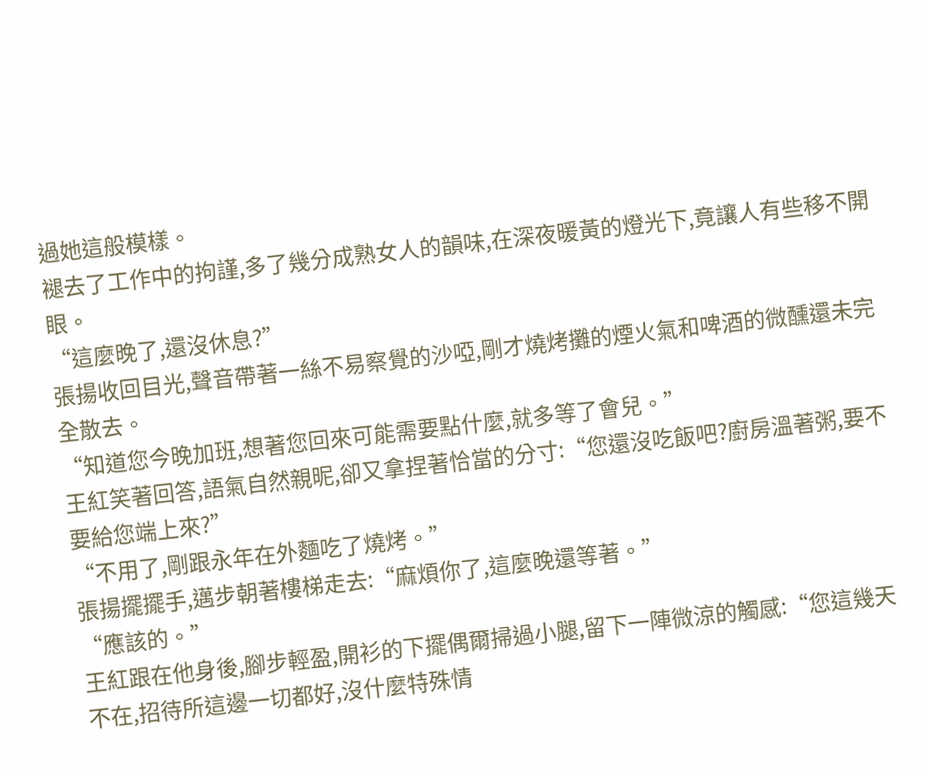過她這般模樣。
褪去了工作中的拘謹,多了幾分成熟女人的韻味,在深夜暖黃的燈光下,竟讓人有些移不開眼。
“這麼晚了,還沒休息?”
張揚收回目光,聲音帶著一絲不易察覺的沙啞,剛才燒烤攤的煙火氣和啤酒的微醺還未完全散去。
“知道您今晚加班,想著您回來可能需要點什麼,就多等了會兒。”
王紅笑著回答,語氣自然親昵,卻又拿捏著恰當的分寸:“您還沒吃飯吧?廚房溫著粥,要不要給您端上來?”
“不用了,剛跟永年在外麵吃了燒烤。”
張揚擺擺手,邁步朝著樓梯走去:“麻煩你了,這麼晚還等著。”
“應該的。”
王紅跟在他身後,腳步輕盈,開衫的下擺偶爾掃過小腿,留下一陣微涼的觸感:“您這幾天不在,招待所這邊一切都好,沒什麼特殊情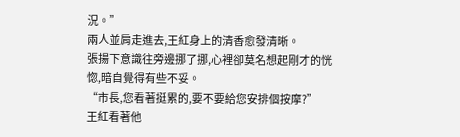況。”
兩人並肩走進去,王紅身上的清香愈發清晰。
張揚下意識往旁邊挪了挪,心裡卻莫名想起剛才的恍惚,暗自覺得有些不妥。
“市長,您看著挺累的,要不要給您安排個按摩?”
王紅看著他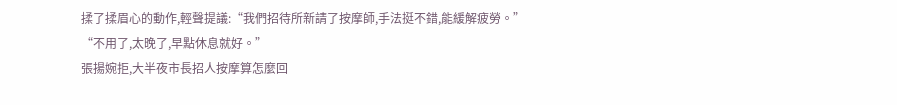揉了揉眉心的動作,輕聲提議:“我們招待所新請了按摩師,手法挺不錯,能緩解疲勞。”
“不用了,太晚了,早點休息就好。”
張揚婉拒,大半夜市長招人按摩算怎麼回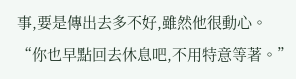事,要是傳出去多不好,雖然他很動心。
“你也早點回去休息吧,不用特意等著。”